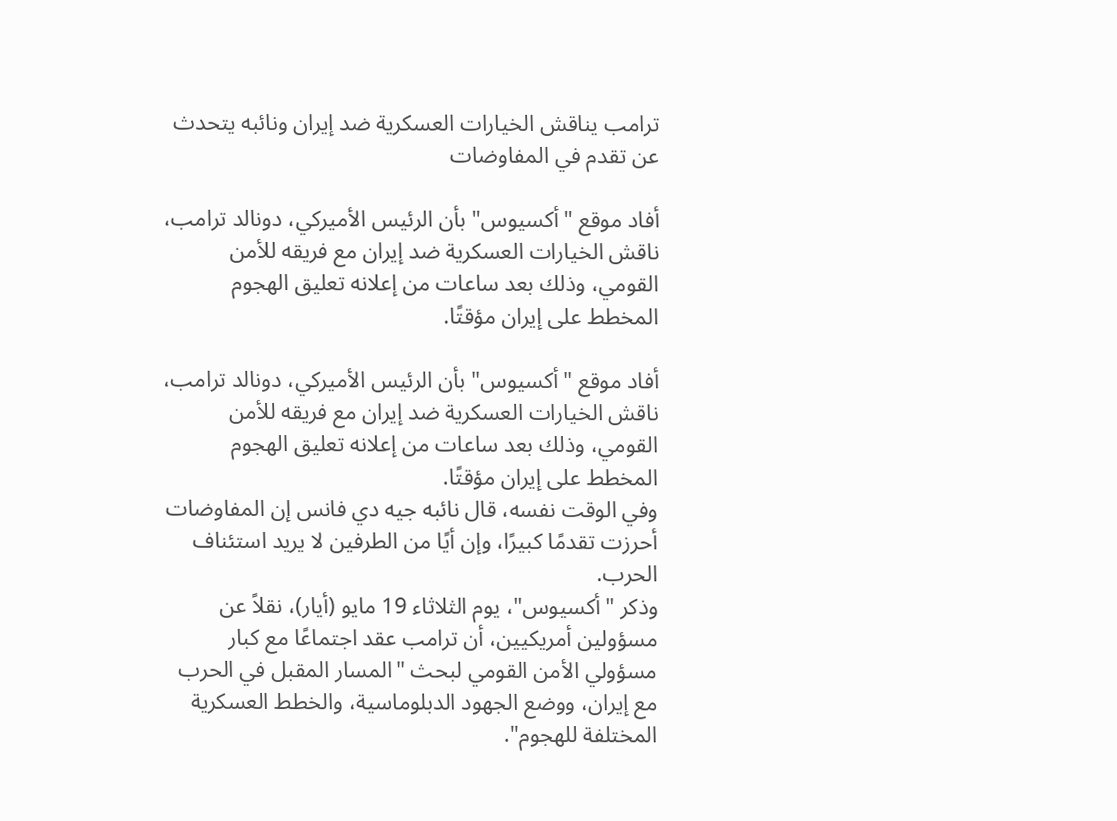ترامب يناقش الخيارات العسكرية ضد إيران ونائبه يتحدث عن تقدم في المفاوضات

أفاد موقع "أكسيوس" بأن الرئيس الأميركي، دونالد ترامب، ناقش الخيارات العسكرية ضد إيران مع فريقه للأمن القومي، وذلك بعد ساعات من إعلانه تعليق الهجوم المخطط على إيران مؤقتًا.

أفاد موقع "أكسيوس" بأن الرئيس الأميركي، دونالد ترامب، ناقش الخيارات العسكرية ضد إيران مع فريقه للأمن القومي، وذلك بعد ساعات من إعلانه تعليق الهجوم المخطط على إيران مؤقتًا.
وفي الوقت نفسه، قال نائبه جيه دي فانس إن المفاوضات أحرزت تقدمًا كبيرًا، وإن أيًا من الطرفين لا يريد استئناف الحرب.
وذكر "أكسيوس"، يوم الثلاثاء 19 مايو (أيار)، نقلاً عن مسؤولين أمريكيين، أن ترامب عقد اجتماعًا مع كبار مسؤولي الأمن القومي لبحث "المسار المقبل في الحرب مع إيران، ووضع الجهود الدبلوماسية، والخطط العسكرية المختلفة للهجوم".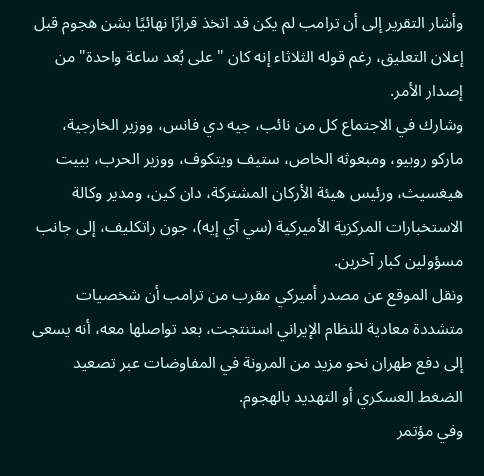وأشار التقرير إلى أن ترامب لم يكن قد اتخذ قرارًا نهائيًا بشن هجوم قبل إعلان التعليق، رغم قوله الثلاثاء إنه كان "على بُعد ساعة واحدة" من إصدار الأمر.
وشارك في الاجتماع كل من نائب، جيه دي فانس، ووزير الخارجية، ماركو روبيو، ومبعوثه الخاص، ستيف ويتكوف، ووزير الحرب، بييت هيغسيث، ورئيس هيئة الأركان المشتركة، دان كين، ومدير وكالة الاستخبارات المركزية الأميركية (سي آي إيه)، جون راتكليف، إلى جانب مسؤولين كبار آخرين.
ونقل الموقع عن مصدر أميركي مقرب من ترامب أن شخصيات متشددة معادية للنظام الإيراني استنتجت، بعد تواصلها معه، أنه يسعى إلى دفع طهران نحو مزيد من المرونة في المفاوضات عبر تصعيد الضغط العسكري أو التهديد بالهجوم.
وفي مؤتمر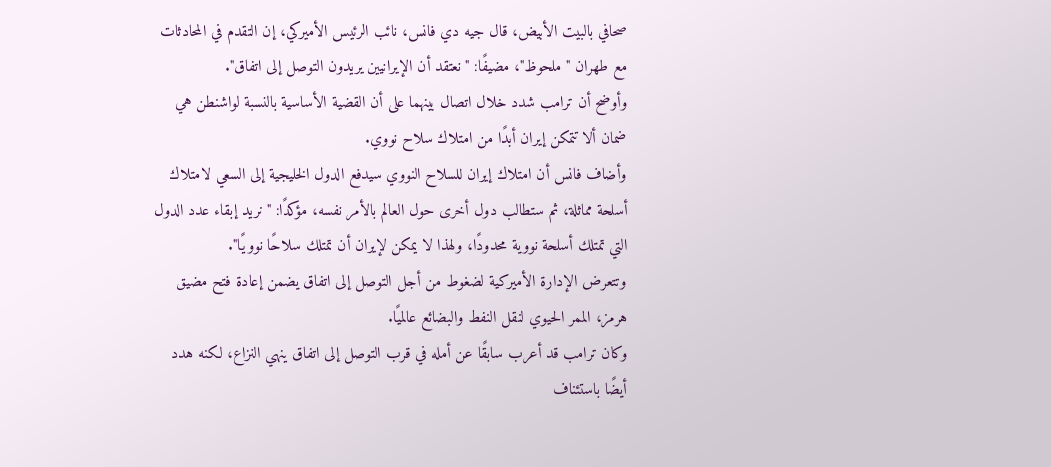صحافي بالبيت الأبيض، قال جيه دي فانس، نائب الرئيس الأميركي، إن التقدم في المحادثات مع طهران "ملحوظ"، مضيفًا: "نعتقد أن الإيرانيين يريدون التوصل إلى اتفاق".
وأوضح أن ترامب شدد خلال اتصال بينهما على أن القضية الأساسية بالنسبة لواشنطن هي ضمان ألا تتمكن إيران أبدًا من امتلاك سلاح نووي.
وأضاف فانس أن امتلاك إيران للسلاح النووي سيدفع الدول الخليجية إلى السعي لامتلاك أسلحة مماثلة، ثم ستطالب دول أخرى حول العالم بالأمر نفسه، مؤكدًا: "نريد إبقاء عدد الدول التي تمتلك أسلحة نووية محدودًا، ولهذا لا يمكن لإيران أن تمتلك سلاحًا نوويًا".
وتتعرض الإدارة الأميركية لضغوط من أجل التوصل إلى اتفاق يضمن إعادة فتح مضيق هرمز، الممر الحيوي لنقل النفط والبضائع عالميًا.
وكان ترامب قد أعرب سابقًا عن أمله في قرب التوصل إلى اتفاق ينهي النزاع، لكنه هدد أيضًا باستئناف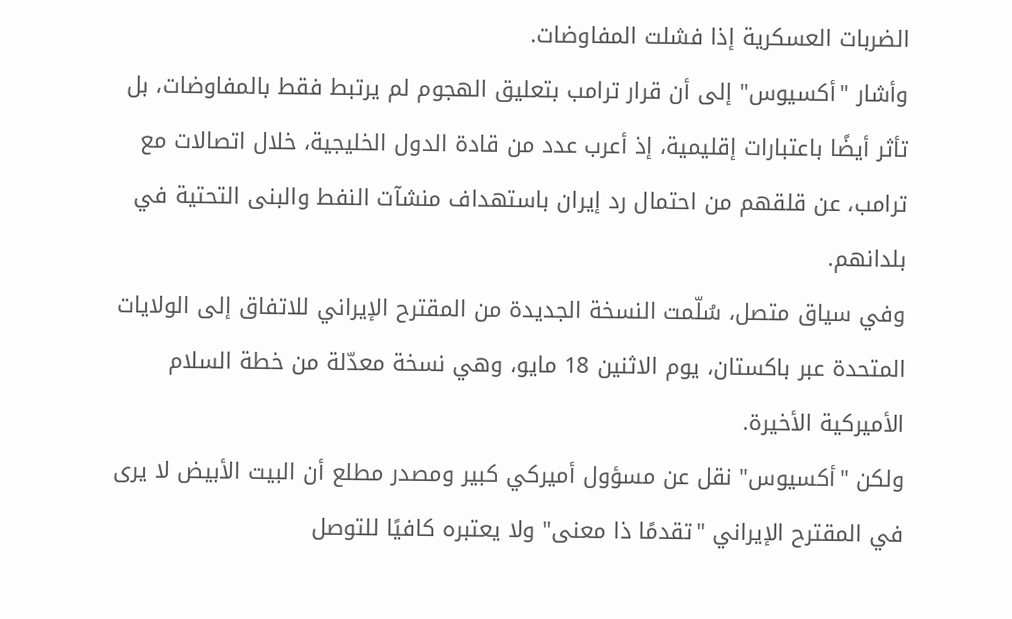الضربات العسكرية إذا فشلت المفاوضات.
وأشار "أكسيوس" إلى أن قرار ترامب بتعليق الهجوم لم يرتبط فقط بالمفاوضات، بل تأثر أيضًا باعتبارات إقليمية، إذ أعرب عدد من قادة الدول الخليجية، خلال اتصالات مع ترامب، عن قلقهم من احتمال رد إيران باستهداف منشآت النفط والبنى التحتية في بلدانهم.
وفي سياق متصل، سُلّمت النسخة الجديدة من المقترح الإيراني للاتفاق إلى الولايات المتحدة عبر باكستان، يوم الاثنين 18 مايو، وهي نسخة معدّلة من خطة السلام الأميركية الأخيرة.
ولكن "أكسيوس" نقل عن مسؤول أميركي كبير ومصدر مطلع أن البيت الأبيض لا يرى في المقترح الإيراني "تقدمًا ذا معنى" ولا يعتبره كافيًا للتوصل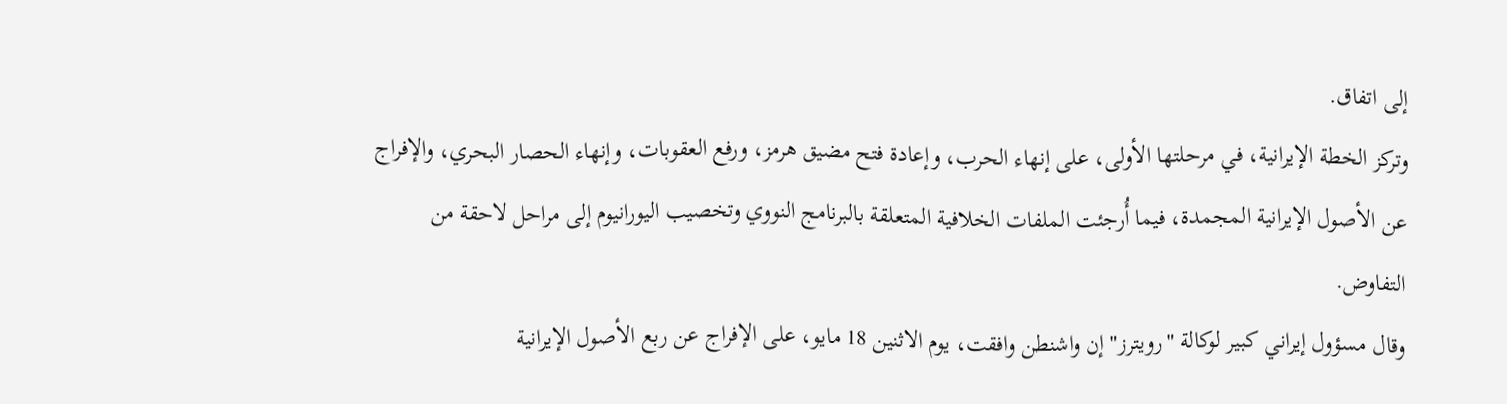إلى اتفاق.
وتركز الخطة الإيرانية، في مرحلتها الأولى، على إنهاء الحرب، وإعادة فتح مضيق هرمز، ورفع العقوبات، وإنهاء الحصار البحري، والإفراج عن الأصول الإيرانية المجمدة، فيما أُرجئت الملفات الخلافية المتعلقة بالبرنامج النووي وتخصيب اليورانيوم إلى مراحل لاحقة من التفاوض.
وقال مسؤول إيراني كبير لوكالة "رويترز" إن واشنطن وافقت، يوم الاثنين 18 مايو، على الإفراج عن ربع الأصول الإيرانية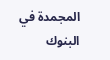المجمدة في البنوك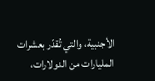الأجنبية، والتي تُقدّر بعشرات المليارات من الدولارات،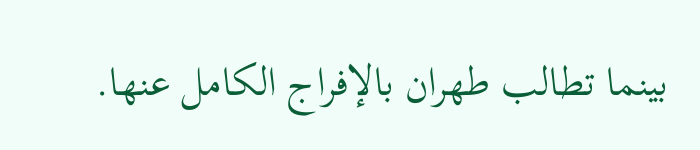بينما تطالب طهران بالإفراج الكامل عنها.